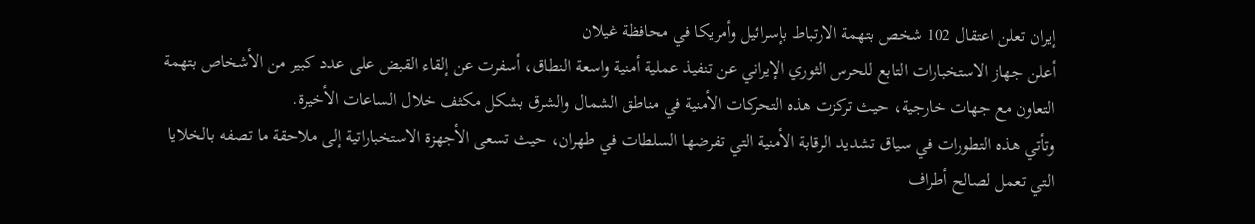إيران تعلن اعتقال 102 شخص بتهمة الارتباط بإسرائيل وأمريكا في محافظة غيلان
أعلن جهاز الاستخبارات التابع للحرس الثوري الإيراني عن تنفيذ عملية أمنية واسعة النطاق، أسفرت عن إلقاء القبض على عدد كبير من الأشخاص بتهمة التعاون مع جهات خارجية، حيث تركزت هذه التحركات الأمنية في مناطق الشمال والشرق بشكل مكثف خلال الساعات الأخيرة.
وتأتي هذه التطورات في سياق تشديد الرقابة الأمنية التي تفرضها السلطات في طهران، حيث تسعى الأجهزة الاستخباراتية إلى ملاحقة ما تصفه بـالخلايا التي تعمل لصالح أطراف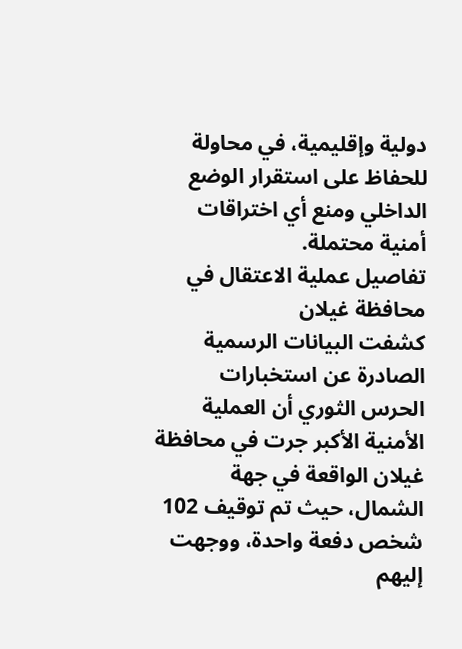دولية وإقليمية، في محاولة للحفاظ على استقرار الوضع الداخلي ومنع أي اختراقات أمنية محتملة.
تفاصيل عملية الاعتقال في محافظة غيلان
كشفت البيانات الرسمية الصادرة عن استخبارات الحرس الثوري أن العملية الأمنية الأكبر جرت في محافظة غيلان الواقعة في جهة الشمال، حيث تم توقيف 102 شخص دفعة واحدة، ووجهت إليهم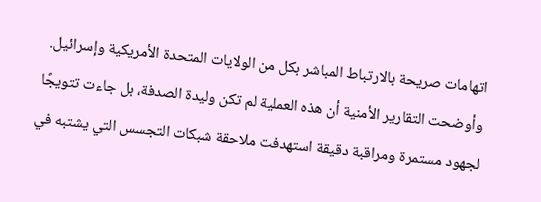اتهامات صريحة بالارتباط المباشر بكل من الولايات المتحدة الأمريكية وإسرائيل.
وأوضحت التقارير الأمنية أن هذه العملية لم تكن وليدة الصدفة، بل جاءت تتويجًا لجهود مستمرة ومراقبة دقيقة استهدفت ملاحقة شبكات التجسس التي يشتبه في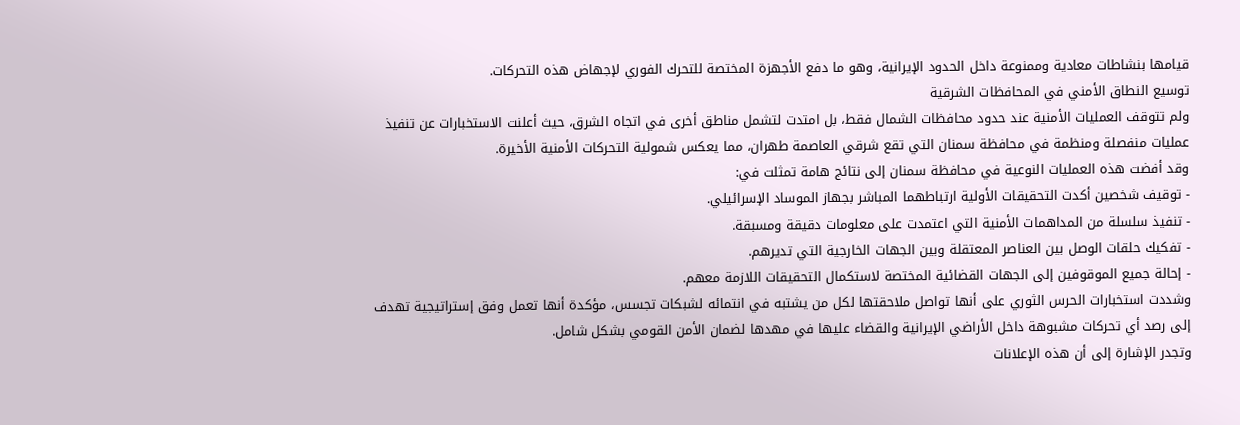قيامها بنشاطات معادية وممنوعة داخل الحدود الإيرانية، وهو ما دفع الأجهزة المختصة للتحرك الفوري لإجهاض هذه التحركات.
توسيع النطاق الأمني في المحافظات الشرقية
ولم تتوقف العمليات الأمنية عند حدود محافظات الشمال فقط، بل امتدت لتشمل مناطق أخرى في اتجاه الشرق، حيث أعلنت الاستخبارات عن تنفيذ عمليات منفصلة ومنظمة في محافظة سمنان التي تقع شرقي العاصمة طهران، مما يعكس شمولية التحركات الأمنية الأخيرة.
وقد أفضت هذه العمليات النوعية في محافظة سمنان إلى نتائج هامة تمثلت في:
- توقيف شخصين أكدت التحقيقات الأولية ارتباطهما المباشر بجهاز الموساد الإسرائيلي.
- تنفيذ سلسلة من المداهمات الأمنية التي اعتمدت على معلومات دقيقة ومسبقة.
- تفكيك حلقات الوصل بين العناصر المعتقلة وبين الجهات الخارجية التي تديرهم.
- إحالة جميع الموقوفين إلى الجهات القضائية المختصة لاستكمال التحقيقات اللازمة معهم.
وشددت استخبارات الحرس الثوري على أنها تواصل ملاحقتها لكل من يشتبه في انتمائه لشبكات تجسس، مؤكدة أنها تعمل وفق إستراتيجية تهدف إلى رصد أي تحركات مشبوهة داخل الأراضي الإيرانية والقضاء عليها في مهدها لضمان الأمن القومي بشكل شامل.
وتجدر الإشارة إلى أن هذه الإعلانات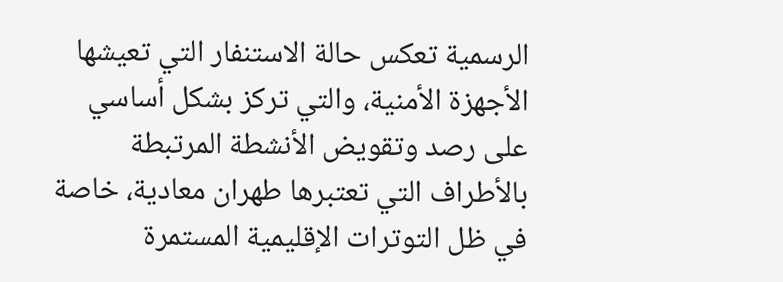الرسمية تعكس حالة الاستنفار التي تعيشها الأجهزة الأمنية، والتي تركز بشكل أساسي على رصد وتقويض الأنشطة المرتبطة بالأطراف التي تعتبرها طهران معادية، خاصة في ظل التوترات الإقليمية المستمرة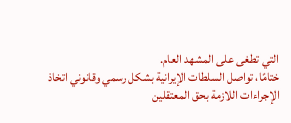التي تطغى على المشهد العام.
ختامًا، تواصل السلطات الإيرانية بشكل رسمي وقانوني اتخاذ الإجراءات اللازمة بحق المعتقلين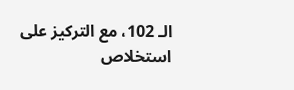الـ 102، مع التركيز على استخلاص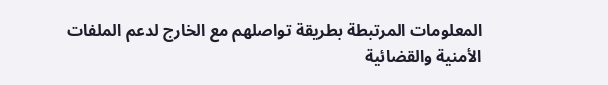المعلومات المرتبطة بطريقة تواصلهم مع الخارج لدعم الملفات الأمنية والقضائية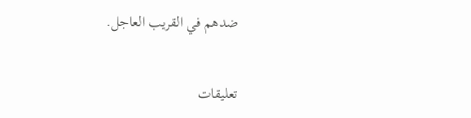ضدهم في القريب العاجل.


تعليقات